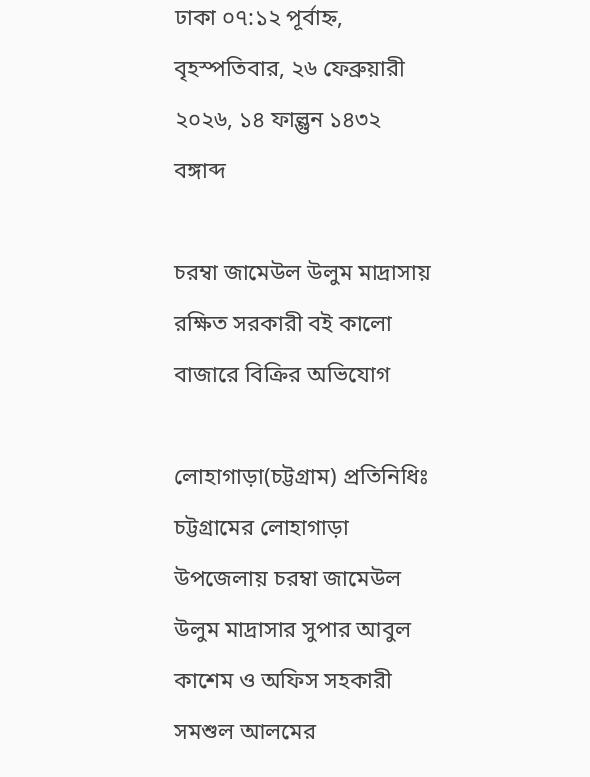ঢাকা ০৭:১২ পূর্বাহ্ন, বৃহস্পতিবার, ২৬ ফেব্রুয়ারী ২০২৬, ১৪ ফাল্গুন ১৪৩২ বঙ্গাব্দ

চরম্বা জামেউল উলুম মাদ্রাসায় রক্ষিত সরকারী বই কালো বাজারে বিক্রির অভিযোগ

লোহাগাড়া(চট্টগ্রাম) প্রতিনিধিঃ
চট্টগ্রামের লোহাগাড়া উপজেলায় চরম্বা জামেউল উলুম মাদ্রাসার সুপার আবুল কাশেম ও অফিস সহকারী সমশুল আলমের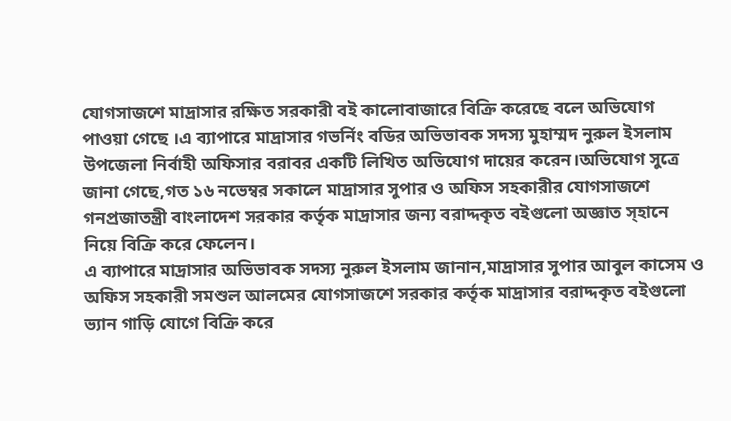যোগসাজশে মাদ্রাসার রক্ষিত সরকারী বই কালোবাজারে বিক্রি করেছে বলে অভিযোগ পাওয়া গেছে ।এ ব্যাপারে মাদ্রাসার গভর্নিং বডির অভিভাবক সদস্য মুহাম্মদ নুরুল ইসলাম উপজেলা নির্বাহী অফিসার বরাবর একটি লিখিত অভিযোগ দায়ের করেন।অভিযোগ সুত্রে জানা গেছে,গত ১৬ নভেম্বর সকালে মাদ্রাসার সুপার ও অফিস সহকারীর যোগসাজশে গনপ্রজাতন্ত্রী বাংলাদেশ সরকার কর্তৃক মাদ্রাসার জন্য বরাদ্দকৃত বইগুলো অজ্ঞাত স্হানে নিয়ে বিক্রি করে ফেলেন।
এ ব্যাপারে মাদ্রাসার অভিভাবক সদস্য নুরুল ইসলাম জানান,মাদ্রাসার সুপার আবুল কাসেম ও অফিস সহকারী সমশুল আলমের যোগসাজশে সরকার কর্তৃক মাদ্রাসার বরাদ্দকৃত বইগুলো ভ্যান গাড়ি যোগে বিক্রি করে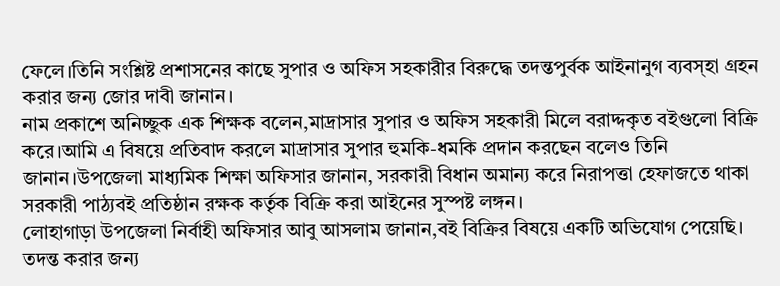ফেলে।তিনি সংশ্লিষ্ট প্রশাসনের কাছে সুপার ও অফিস সহকারীর বিরুদ্ধে তদন্তপুর্বক আইনানুগ ব্যবস্হা গ্রহন করার জন্য জোর দাবী জানান।
নাম প্রকাশে অনিচ্ছুক এক শিক্ষক বলেন,মাদ্রাসার সুপার ও অফিস সহকারী মিলে বরাদ্দকৃত বইগুলো বিক্রি করে।আমি এ বিষয়ে প্রতিবাদ করলে মাদ্রাসার সুপার হুমকি-ধমকি প্রদান করছেন বলেও তিনি জানান।উপজেলা মাধ্যমিক শিক্ষা অফিসার জানান, সরকারী বিধান অমান্য করে নিরাপত্তা হেফাজতে থাকা সরকারী পাঠ্যবই প্রতিষ্ঠান রক্ষক কর্তৃক বিক্রি করা আইনের সুস্পষ্ট লঙ্গন।
লোহাগাড়া উপজেলা নির্বাহী অফিসার আবু আসলাম জানান,বই বিক্রির বিষয়ে একটি অভিযোগ পেয়েছি। তদন্ত করার জন্য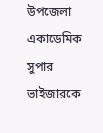উপজেলা একাডেমিক সুপার ভাইজারকে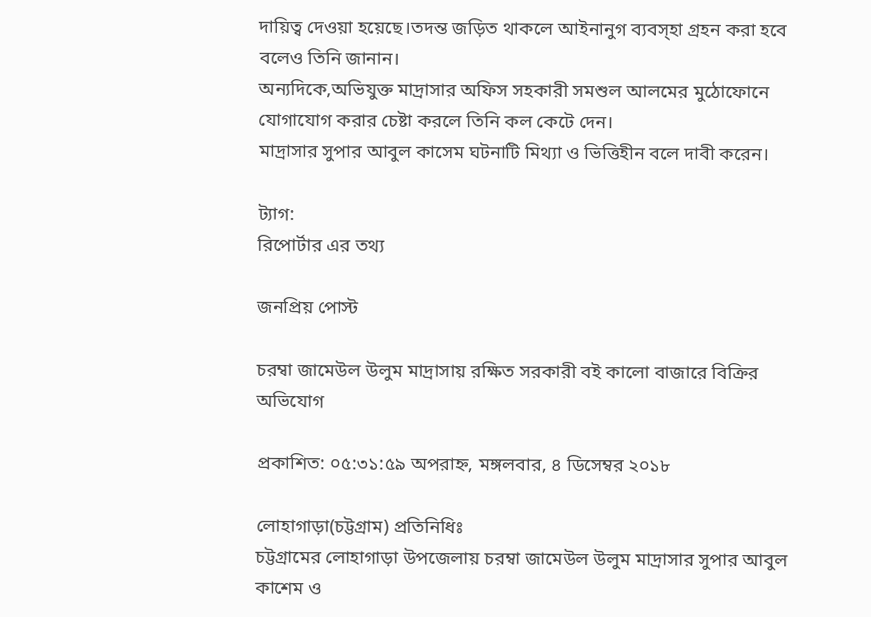দায়িত্ব দেওয়া হয়েছে।তদন্ত জড়িত থাকলে আইনানুগ ব্যবস্হা গ্রহন করা হবে বলেও তিনি জানান।
অন্যদিকে,অভিযুক্ত মাদ্রাসার অফিস সহকারী সমশুল আলমের মুঠোফোনে যোগাযোগ করার চেষ্টা করলে তিনি কল কেটে দেন।
মাদ্রাসার সুপার আবুল কাসেম ঘটনাটি মিথ্যা ও ভিত্তিহীন বলে দাবী করেন।

ট্যাগ:
রিপোর্টার এর তথ্য

জনপ্রিয় পোস্ট

চরম্বা জামেউল উলুম মাদ্রাসায় রক্ষিত সরকারী বই কালো বাজারে বিক্রির অভিযোগ

প্রকাশিত: ০৫:৩১:৫৯ অপরাহ্ন, মঙ্গলবার, ৪ ডিসেম্বর ২০১৮

লোহাগাড়া(চট্টগ্রাম) প্রতিনিধিঃ
চট্টগ্রামের লোহাগাড়া উপজেলায় চরম্বা জামেউল উলুম মাদ্রাসার সুপার আবুল কাশেম ও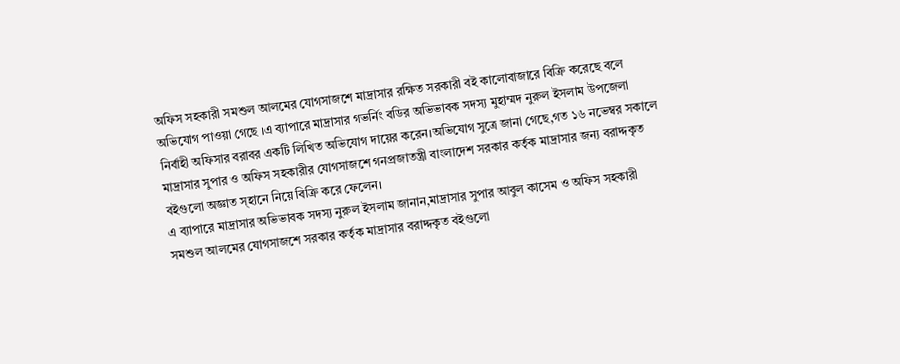অফিস সহকারী সমশুল আলমের যোগসাজশে মাদ্রাসার রক্ষিত সরকারী বই কালোবাজারে বিক্রি করেছে বলে অভিযোগ পাওয়া গেছে ।এ ব্যাপারে মাদ্রাসার গভর্নিং বডির অভিভাবক সদস্য মুহাম্মদ নুরুল ইসলাম উপজেলা নির্বাহী অফিসার বরাবর একটি লিখিত অভিযোগ দায়ের করেন।অভিযোগ সুত্রে জানা গেছে,গত ১৬ নভেম্বর সকালে মাদ্রাসার সুপার ও অফিস সহকারীর যোগসাজশে গনপ্রজাতন্ত্রী বাংলাদেশ সরকার কর্তৃক মাদ্রাসার জন্য বরাদ্দকৃত বইগুলো অজ্ঞাত স্হানে নিয়ে বিক্রি করে ফেলেন।
এ ব্যাপারে মাদ্রাসার অভিভাবক সদস্য নুরুল ইসলাম জানান,মাদ্রাসার সুপার আবুল কাসেম ও অফিস সহকারী সমশুল আলমের যোগসাজশে সরকার কর্তৃক মাদ্রাসার বরাদ্দকৃত বইগুলো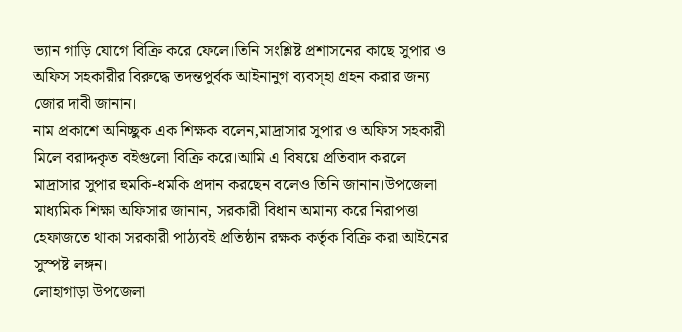ভ্যান গাড়ি যোগে বিক্রি করে ফেলে।তিনি সংশ্লিষ্ট প্রশাসনের কাছে সুপার ও অফিস সহকারীর বিরুদ্ধে তদন্তপুর্বক আইনানুগ ব্যবস্হা গ্রহন করার জন্য জোর দাবী জানান।
নাম প্রকাশে অনিচ্ছুক এক শিক্ষক বলেন,মাদ্রাসার সুপার ও অফিস সহকারী মিলে বরাদ্দকৃত বইগুলো বিক্রি করে।আমি এ বিষয়ে প্রতিবাদ করলে মাদ্রাসার সুপার হুমকি-ধমকি প্রদান করছেন বলেও তিনি জানান।উপজেলা মাধ্যমিক শিক্ষা অফিসার জানান, সরকারী বিধান অমান্য করে নিরাপত্তা হেফাজতে থাকা সরকারী পাঠ্যবই প্রতিষ্ঠান রক্ষক কর্তৃক বিক্রি করা আইনের সুস্পষ্ট লঙ্গন।
লোহাগাড়া উপজেলা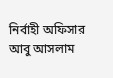নির্বাহী অফিসার আবু আসলাম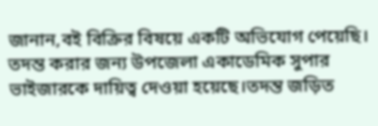জানান,বই বিক্রির বিষয়ে একটি অভিযোগ পেয়েছি। তদন্ত করার জন্য উপজেলা একাডেমিক সুপার ভাইজারকে দায়িত্ব দেওয়া হয়েছে।তদন্ত জড়িত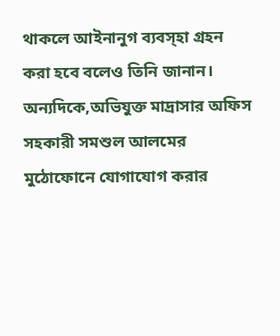থাকলে আইনানুগ ব্যবস্হা গ্রহন করা হবে বলেও তিনি জানান।
অন্যদিকে,অভিযুক্ত মাদ্রাসার অফিস সহকারী সমশুল আলমের মুঠোফোনে যোগাযোগ করার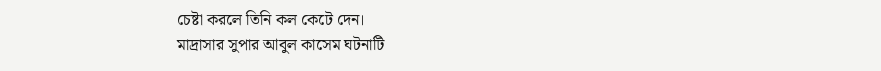চেষ্টা করলে তিনি কল কেটে দেন।
মাদ্রাসার সুপার আবুল কাসেম ঘটনাটি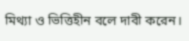মিথ্যা ও ভিত্তিহীন বলে দাবী করেন।